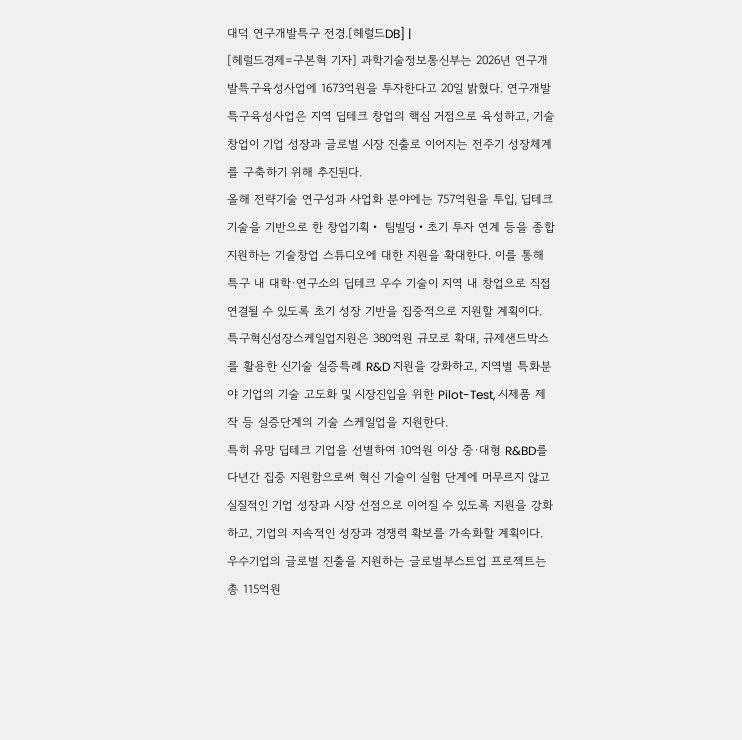대덕 연구개발특구 전경.[헤럴드DB] |
[헤럴드경제=구본혁 기자] 과학기술정보통신부는 2026년 연구개발특구육성사업에 1673억원을 투자한다고 20일 밝혔다. 연구개발특구육성사업은 지역 딥테크 창업의 핵심 거점으로 육성하고, 기술창업이 기업 성장과 글로벌 시장 진출로 이어지는 전주기 성장체계를 구축하기 위해 추진된다.
올해 전략기술 연구성과 사업화 분야에는 757억원을 투입, 딥테크 기술을 기반으로 한 창업기획・ 팀빌딩・초기 투자 연계 등을 종합 지원하는 기술창업 스튜디오에 대한 지원을 확대한다. 이를 통해 특구 내 대학·연구소의 딥테크 우수 기술이 지역 내 창업으로 직접 연결될 수 있도록 초기 성장 기반을 집중적으로 지원할 계획이다.
특구혁신성장스케일업지원은 380억원 규모로 확대, 규제샌드박스를 활용한 신기술 실증특례 R&D 지원을 강화하고, 지역별 특화분야 기업의 기술 고도화 및 시장진입을 위한 Pilot-Test, 시제품 제작 등 실증단계의 기술 스케일업을 지원한다.
특히 유망 딥테크 기업을 선별하여 10억원 이상 중·대형 R&BD를 다년간 집중 지원함으로써 혁신 기술이 실험 단계에 머무르지 않고 실질적인 기업 성장과 시장 선점으로 이어질 수 있도록 지원을 강화하고, 기업의 지속적인 성장과 경쟁력 확보를 가속화할 계획이다.
우수기업의 글로벌 진출을 지원하는 글로벌부스트업 프로젝트는 총 115억원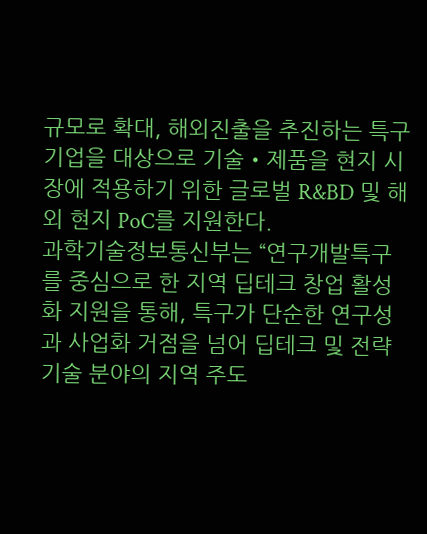규모로 확대, 해외진출을 추진하는 특구 기업을 대상으로 기술・제품을 현지 시장에 적용하기 위한 글로벌 R&BD 및 해외 현지 PoC를 지원한다.
과학기술정보통신부는 “연구개발특구를 중심으로 한 지역 딥테크 창업 활성화 지원을 통해, 특구가 단순한 연구성과 사업화 거점을 넘어 딥테크 및 전략기술 분야의 지역 주도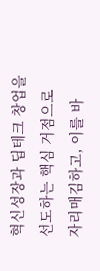혁신성장과 딥테크 창업을 선도하는 핵심 거점으로 자리매김하고, 이를 바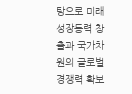탕으로 미래 성장동력 창출과 국가차원의 글로벌 경쟁력 확보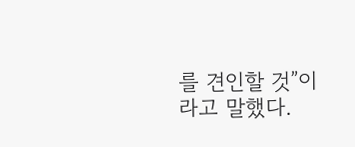를 견인할 것”이라고 말했다.